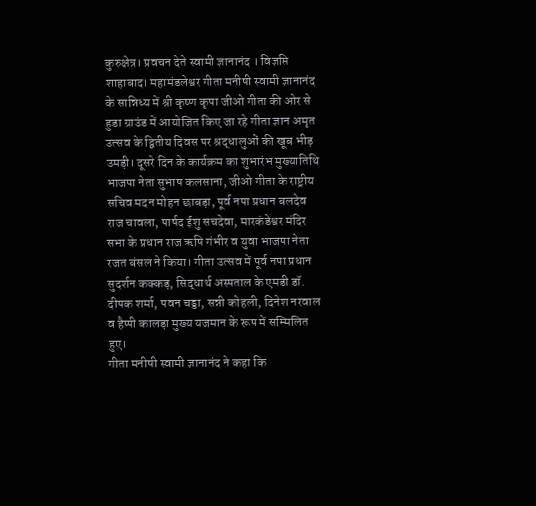कुरुक्षेत्र। प्रवचन देते स्वामी ज्ञानानंद । विज्ञप्ति
शाहाबाद। महामंडलेश्वर गीता मनीषी स्वामी ज्ञानानंद के सान्निध्य में श्री कृष्ण कृपा जीओ गीता की ओर से हुडा ग्राउंड में आयोजित किए जा रहे गीता ज्ञान अमृत उत्सव के द्वितीय दिवस पर श्रद्धालुओं की खूब भीड़ उमड़ी। दूसरे दिन के कार्यक्रम का शुभारंभ मुख्यातिथि भाजपा नेता सुभाष कलसाना, जीओ गीता के राष्ट्रीय सचिव मदन मोहन छाबड़ा, पूर्व नपा प्रधान बलदेव राज चावला, पार्षद ईशु सचदेवा, मारकंडेश्वर मंदिर सभा के प्रधान राज ऋषि गंभीर व युवा भाजपा नेता रजत बंसल ने किया। गीता उत्सव में पूर्व नपा प्रधान सुदर्शन कक्कड़, सिद्धार्थ अस्पताल के एमडी डॉ. दीपक शर्मा, पवन चड्डा, सन्नी कोहली, दिनेश नरवाल व हैप्पी कालड़ा मुख्य यजमान के रूप में सम्मिलित हुए।
गीता मनीषी स्वामी ज्ञानानंद ने कहा कि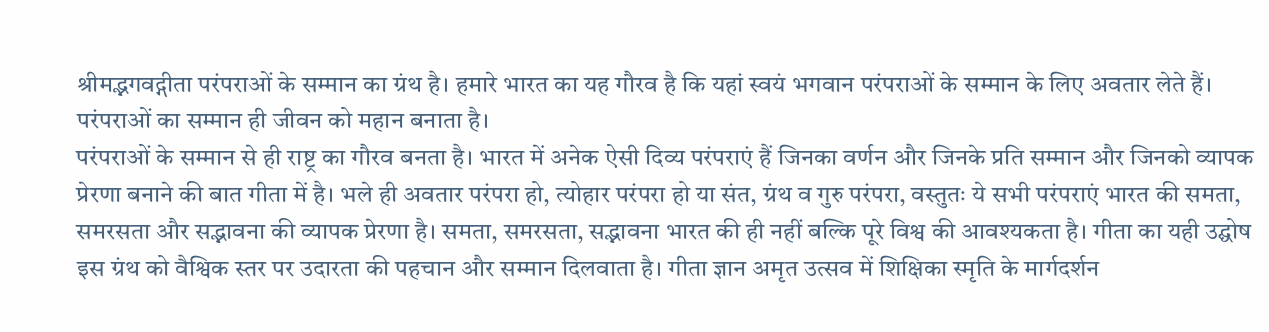श्रीमद्भगवद्गीता परंपराओं के सम्मान का ग्रंथ है। हमारे भारत का यह गौरव है कि यहां स्वयं भगवान परंपराओं के सम्मान के लिए अवतार लेते हैं। परंपराओं का सम्मान ही जीवन को महान बनाता है।
परंपराओं के सम्मान से ही राष्ट्र का गौरव बनता है। भारत में अनेक ऐसी दिव्य परंपराएं हैं जिनका वर्णन और जिनके प्रति सम्मान और जिनको व्यापक प्रेरणा बनाने की बात गीता में है। भले ही अवतार परंपरा हो, त्योहार परंपरा हो या संत, ग्रंथ व गुरु परंपरा, वस्तुतः ये सभी परंपराएं भारत की समता, समरसता और सद्भावना की व्यापक प्रेरणा है। समता, समरसता, सद्भावना भारत की ही नहीं बल्कि पूरे विश्व की आवश्यकता है। गीता का यही उद्घोष इस ग्रंथ को वैश्विक स्तर पर उदारता की पहचान और सम्मान दिलवाता है। गीता ज्ञान अमृत उत्सव में शिक्षिका स्मृति के मार्गदर्शन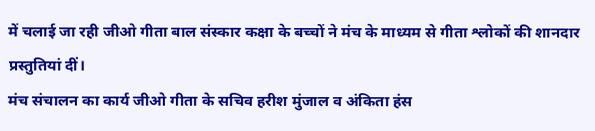में चलाई जा रही जीओ गीता बाल संस्कार कक्षा के बच्चों ने मंच के माध्यम से गीता श्लोकों की शानदार प्रस्तुतियां दीं।
मंच संचालन का कार्य जीओ गीता के सचिव हरीश मुंजाल व अंकिता हंस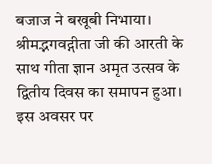बजाज ने बखूबी निभाया। श्रीमद्भगवद्गीता जी की आरती के साथ गीता ज्ञान अमृत उत्सव के द्वितीय दिवस का समापन हुआ। इस अवसर पर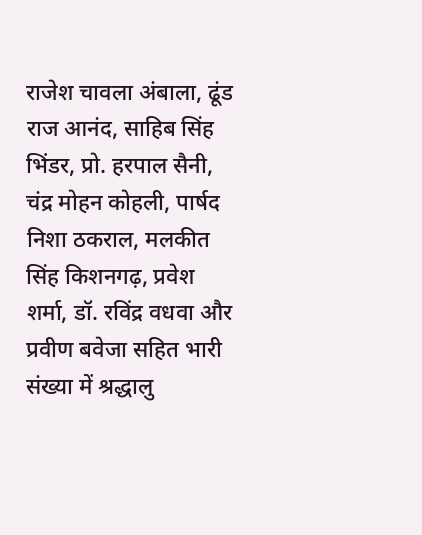राजेश चावला अंबाला, ढूंड राज आनंद, साहिब सिंह भिंडर, प्रो. हरपाल सैनी, चंद्र मोहन कोहली, पार्षद निशा ठकराल, मलकीत सिंह किशनगढ़, प्रवेश शर्मा, डॉ. रविंद्र वधवा और प्रवीण बवेजा सहित भारी संख्या में श्रद्धालु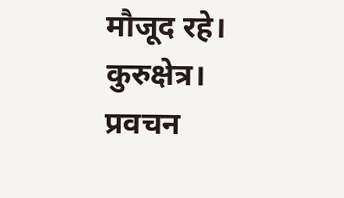मौजूद रहे।
कुरुक्षेत्र। प्रवचन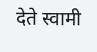देते स्वामी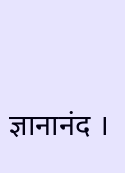ज्ञानानंद ।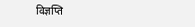विज्ञप्ति